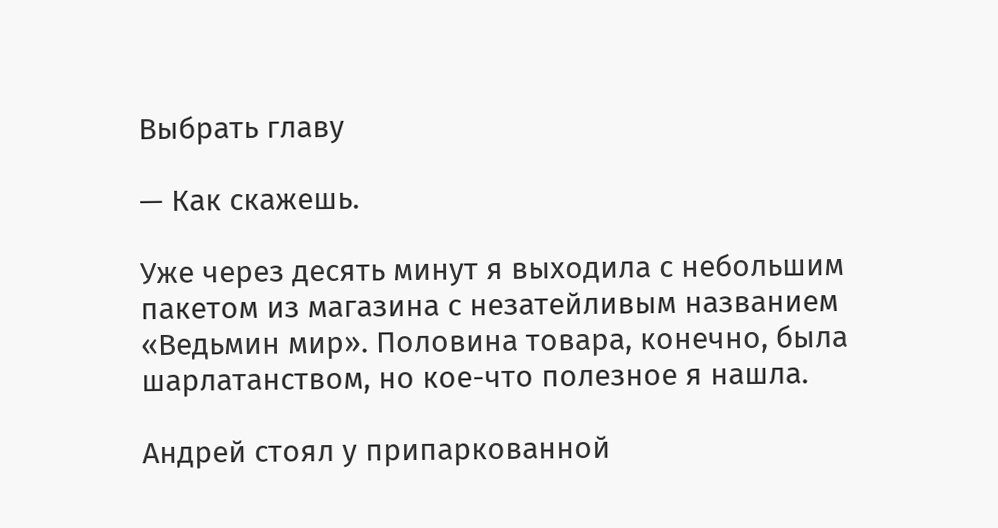Выбрать главу

— Как скажешь.

Уже через десять минут я выходила с небольшим пакетом из магазина с незатейливым названием «Ведьмин мир». Половина товара, конечно, была шарлатанством, но кое-что полезное я нашла.

Андрей стоял у припаркованной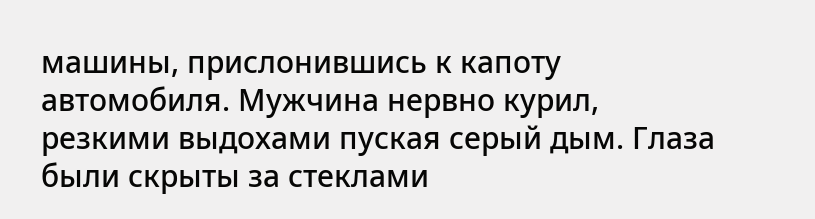машины, прислонившись к капоту автомобиля. Мужчина нервно курил, резкими выдохами пуская серый дым. Глаза были скрыты за стеклами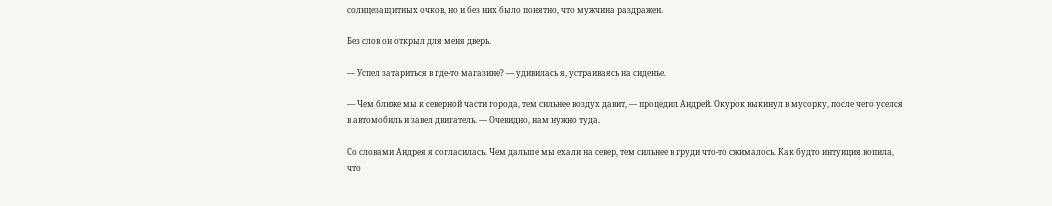солнцезащитных очков, но и без них было понятно, что мужчина раздражен.

Без слов он открыл для меня дверь.

— Успел затариться в где-то магазине? — удивилась я, устраиваясь на сиденье.

— Чем ближе мы к северной части города, тем сильнее воздух давит, — процедил Андрей. Окурок выкинул в мусорку, после чего уселся в автомобиль и завел двигатель. — Очевидно, нам нужно туда.

Со словами Андрея я согласилась. Чем дальше мы ехали на север, тем сильнее в груди что-то сжималось. Как будто интуиция вопила, что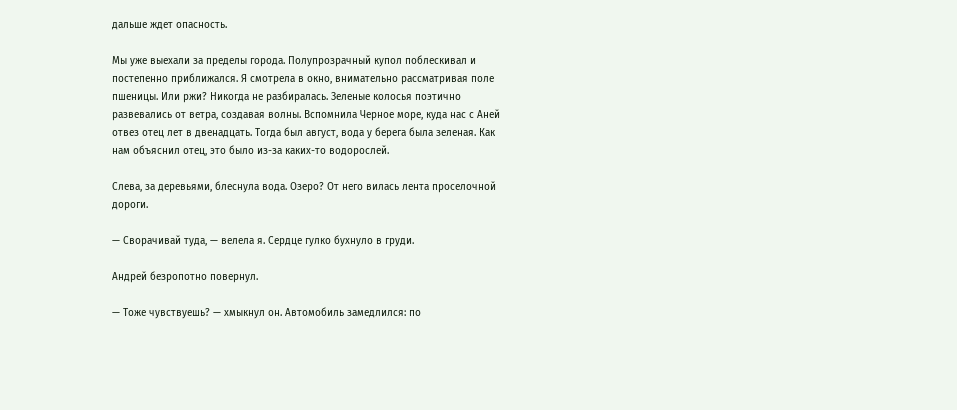дальше ждет опасность.

Мы уже выехали за пределы города. Полупрозрачный купол поблескивал и постепенно приближался. Я смотрела в окно, внимательно рассматривая поле пшеницы. Или ржи? Никогда не разбиралась. Зеленые колосья поэтично развевались от ветра, создавая волны. Вспомнила Черное море, куда нас с Аней отвез отец лет в двенадцать. Тогда был август, вода у берега была зеленая. Как нам объяснил отец, это было из-за каких-то водорослей.

Слева, за деревьями, блеснула вода. Озеро? От него вилась лента проселочной дороги.

— Сворачивай туда, — велела я. Сердце гулко бухнуло в груди.

Андрей безропотно повернул.

— Тоже чувствуешь? — хмыкнул он. Автомобиль замедлился: по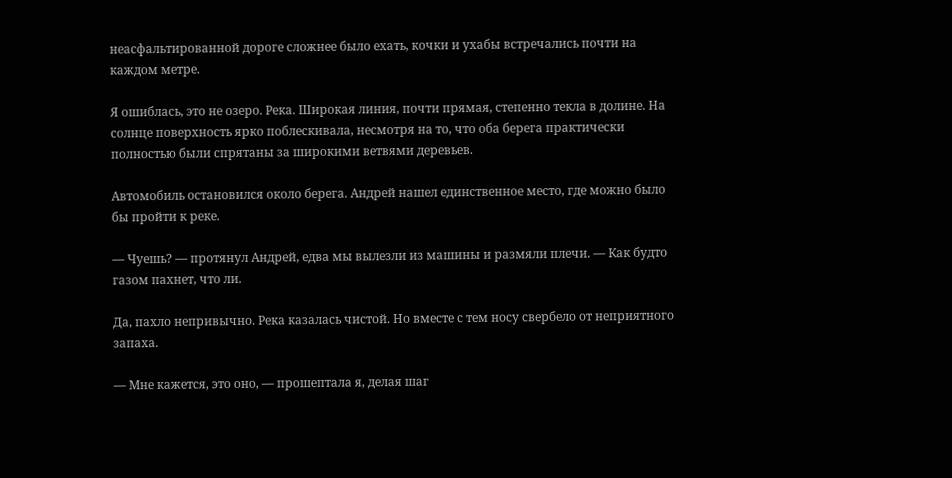неасфальтированной дороге сложнее было ехать, кочки и ухабы встречались почти на каждом метре.

Я ошиблась, это не озеро. Река. Широкая линия, почти прямая, степенно текла в долине. На солнце поверхность ярко поблескивала, несмотря на то, что оба берега практически полностью были спрятаны за широкими ветвями деревьев.

Автомобиль остановился около берега. Андрей нашел единственное место, где можно было бы пройти к реке.

— Чуешь? — протянул Андрей, едва мы вылезли из машины и размяли плечи. — Как будто газом пахнет, что ли.

Да, пахло непривычно. Река казалась чистой. Но вместе с тем носу свербело от неприятного запаха.

— Мне кажется, это оно, — прошептала я, делая шаг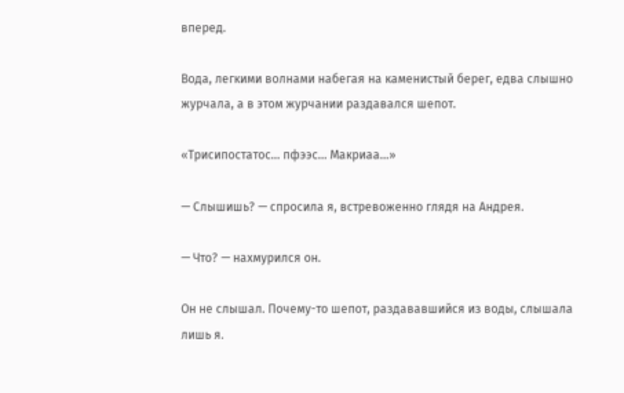вперед.

Вода, легкими волнами набегая на каменистый берег, едва слышно журчала, а в этом журчании раздавался шепот.

«Трисипостатос… пфээс… Макриаа…»

— Слышишь? — спросила я, встревоженно глядя на Андрея.

— Что? — нахмурился он.

Он не слышал. Почему-то шепот, раздававшийся из воды, слышала лишь я.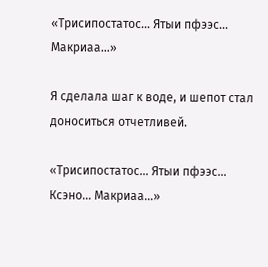«Трисипостатос… Ятыи пфээс… Макриаа…»

Я сделала шаг к воде, и шепот стал доноситься отчетливей.

«Трисипостатос… Ятыи пфээс… Ксэно… Макриаа…»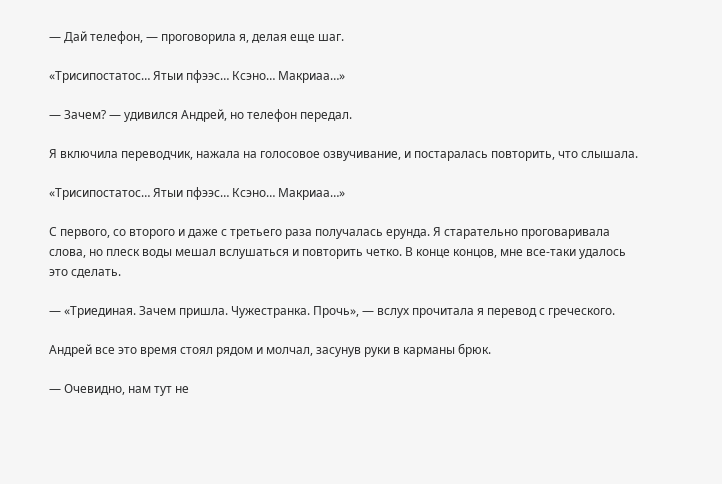— Дай телефон, — проговорила я, делая еще шаг.

«Трисипостатос… Ятыи пфээс… Ксэно… Макриаа…»

— Зачем? — удивился Андрей, но телефон передал.

Я включила переводчик, нажала на голосовое озвучивание, и постаралась повторить, что слышала.

«Трисипостатос… Ятыи пфээс… Ксэно… Макриаа…»

С первого, со второго и даже с третьего раза получалась ерунда. Я старательно проговаривала слова, но плеск воды мешал вслушаться и повторить четко. В конце концов, мне все-таки удалось это сделать.

— «Триединая. Зачем пришла. Чужестранка. Прочь», — вслух прочитала я перевод с греческого.

Андрей все это время стоял рядом и молчал, засунув руки в карманы брюк.

— Очевидно, нам тут не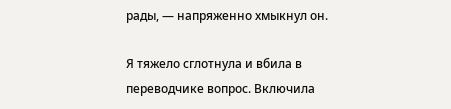рады, — напряженно хмыкнул он.

Я тяжело сглотнула и вбила в переводчике вопрос. Включила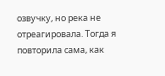озвучку, но река не отреагировала. Тогда я повторила сама, как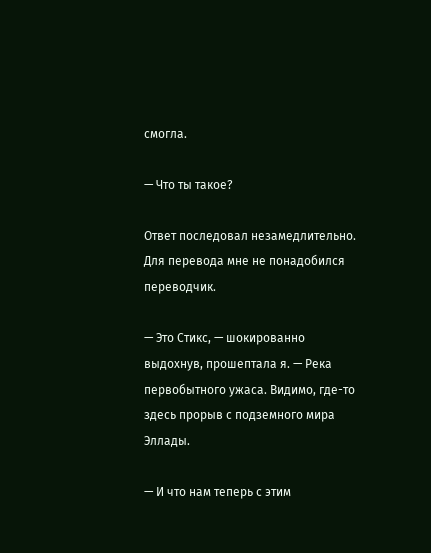смогла.

— Что ты такое?

Ответ последовал незамедлительно. Для перевода мне не понадобился переводчик.

— Это Стикс, — шокированно выдохнув, прошептала я. — Река первобытного ужаса. Видимо, где-то здесь прорыв с подземного мира Эллады.

— И что нам теперь с этим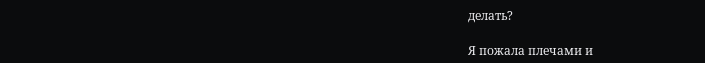делать?

Я пожала плечами и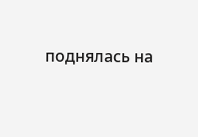поднялась на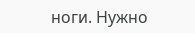ноги. Нужно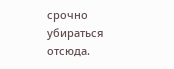срочно убираться отсюда.